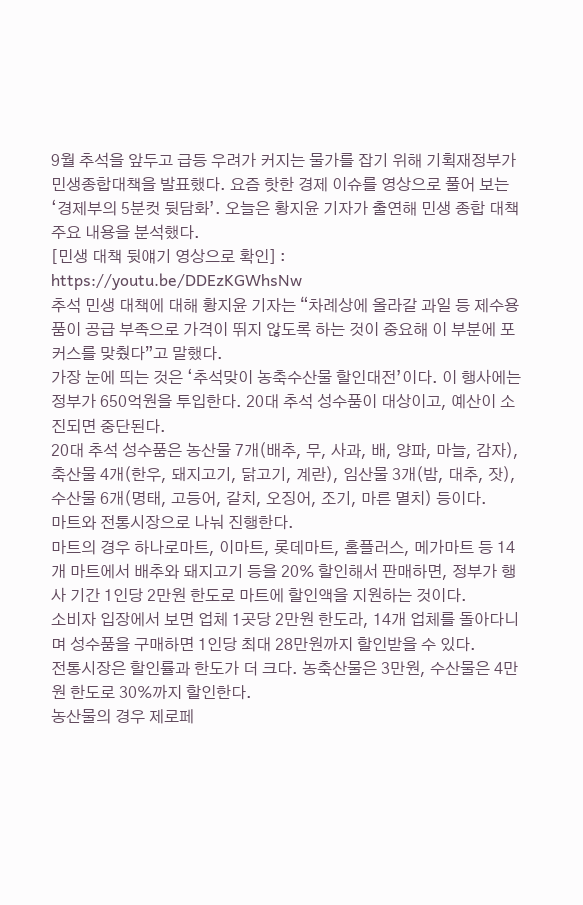9월 추석을 앞두고 급등 우려가 커지는 물가를 잡기 위해 기획재정부가 민생종합대책을 발표했다. 요즘 핫한 경제 이슈를 영상으로 풀어 보는 ‘경제부의 5분컷 뒷담화’. 오늘은 황지윤 기자가 출연해 민생 종합 대책 주요 내용을 분석했다.
[민생 대책 뒷얘기 영상으로 확인] : https://youtu.be/DDEzKGWhsNw
추석 민생 대책에 대해 황지윤 기자는 “차례상에 올라갈 과일 등 제수용품이 공급 부족으로 가격이 뛰지 않도록 하는 것이 중요해 이 부분에 포커스를 맞췄다”고 말했다.
가장 눈에 띄는 것은 ‘추석맞이 농축수산물 할인대전’이다. 이 행사에는 정부가 650억원을 투입한다. 20대 추석 성수품이 대상이고, 예산이 소진되면 중단된다.
20대 추석 성수품은 농산물 7개(배추, 무, 사과, 배, 양파, 마늘, 감자), 축산물 4개(한우, 돼지고기, 닭고기, 계란), 임산물 3개(밤, 대추, 잣), 수산물 6개(명태, 고등어, 갈치, 오징어, 조기, 마른 멸치) 등이다.
마트와 전통시장으로 나눠 진행한다.
마트의 경우 하나로마트, 이마트, 롯데마트, 홈플러스, 메가마트 등 14개 마트에서 배추와 돼지고기 등을 20% 할인해서 판매하면, 정부가 행사 기간 1인당 2만원 한도로 마트에 할인액을 지원하는 것이다.
소비자 입장에서 보면 업체 1곳당 2만원 한도라, 14개 업체를 돌아다니며 성수품을 구매하면 1인당 최대 28만원까지 할인받을 수 있다.
전통시장은 할인률과 한도가 더 크다. 농축산물은 3만원, 수산물은 4만원 한도로 30%까지 할인한다.
농산물의 경우 제로페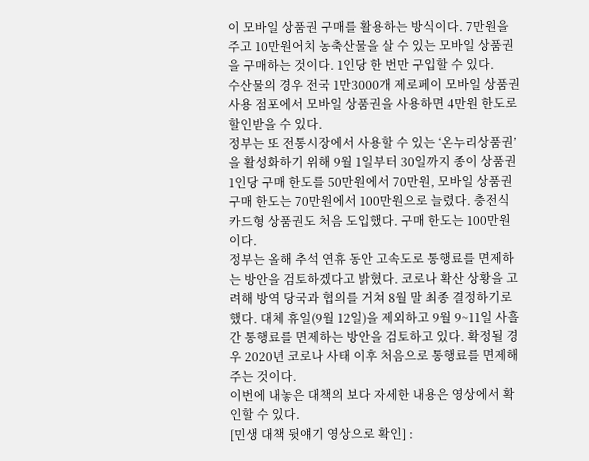이 모바일 상품권 구매를 활용하는 방식이다. 7만원을 주고 10만원어치 농축산물을 살 수 있는 모바일 상품권을 구매하는 것이다. 1인당 한 번만 구입할 수 있다.
수산물의 경우 전국 1만3000개 제로페이 모바일 상품권 사용 점포에서 모바일 상품권을 사용하면 4만원 한도로 할인받을 수 있다.
정부는 또 전통시장에서 사용할 수 있는 ‘온누리상품권’을 활성화하기 위해 9월 1일부터 30일까지 종이 상품권 1인당 구매 한도를 50만원에서 70만원, 모바일 상품권 구매 한도는 70만원에서 100만원으로 늘렸다. 충전식 카드형 상품권도 처음 도입했다. 구매 한도는 100만원이다.
정부는 올해 추석 연휴 동안 고속도로 통행료를 면제하는 방안을 검토하겠다고 밝혔다. 코로나 확산 상황을 고려해 방역 당국과 협의를 거쳐 8월 말 최종 결정하기로 했다. 대체 휴일(9월 12일)을 제외하고 9월 9~11일 사흘간 통행료를 면제하는 방안을 검토하고 있다. 확정될 경우 2020년 코로나 사태 이후 처음으로 통행료를 면제해주는 것이다.
이번에 내놓은 대책의 보다 자세한 내용은 영상에서 확인할 수 있다.
[민생 대책 뒷얘기 영상으로 확인] :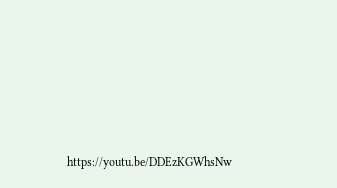https://youtu.be/DDEzKGWhsNw